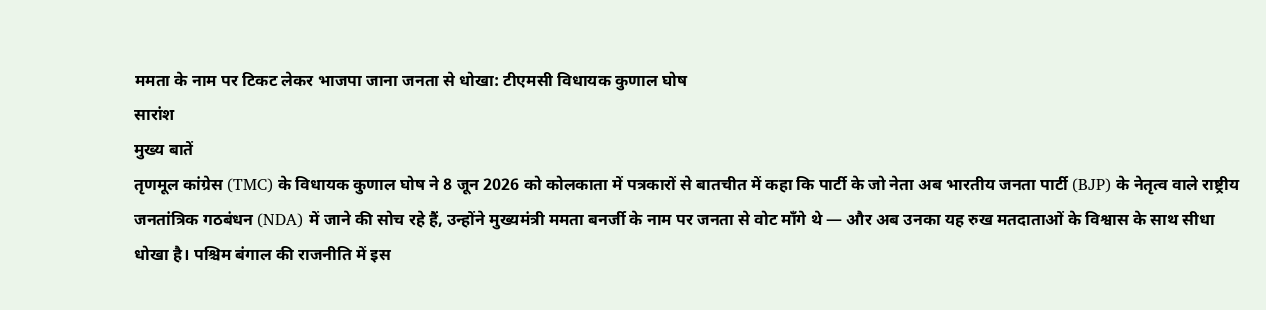ममता के नाम पर टिकट लेकर भाजपा जाना जनता से धोखा: टीएमसी विधायक कुणाल घोष
सारांश
मुख्य बातें
तृणमूल कांग्रेस (TMC) के विधायक कुणाल घोष ने 8 जून 2026 को कोलकाता में पत्रकारों से बातचीत में कहा कि पार्टी के जो नेता अब भारतीय जनता पार्टी (BJP) के नेतृत्व वाले राष्ट्रीय जनतांत्रिक गठबंधन (NDA) में जाने की सोच रहे हैं, उन्होंने मुख्यमंत्री ममता बनर्जी के नाम पर जनता से वोट माँगे थे — और अब उनका यह रुख मतदाताओं के विश्वास के साथ सीधा धोखा है। पश्चिम बंगाल की राजनीति में इस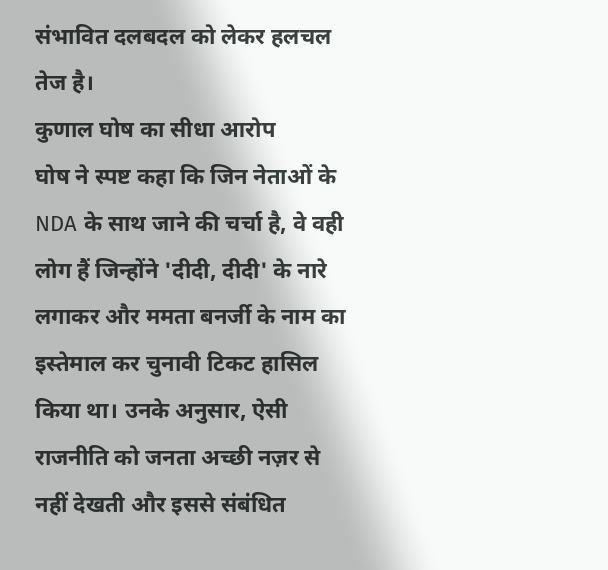संभावित दलबदल को लेकर हलचल तेज है।
कुणाल घोष का सीधा आरोप
घोष ने स्पष्ट कहा कि जिन नेताओं के NDA के साथ जाने की चर्चा है, वे वही लोग हैं जिन्होंने 'दीदी, दीदी' के नारे लगाकर और ममता बनर्जी के नाम का इस्तेमाल कर चुनावी टिकट हासिल किया था। उनके अनुसार, ऐसी राजनीति को जनता अच्छी नज़र से नहीं देखती और इससे संबंधित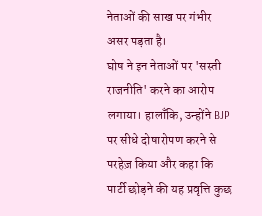नेताओं की साख पर गंभीर असर पड़ता है।
घोष ने इन नेताओं पर 'सस्ती राजनीति' करने का आरोप लगाया। हालाँकि, उन्होंने BJP पर सीधे दोषारोपण करने से परहेज़ किया और कहा कि पार्टी छोड़ने की यह प्रवृत्ति कुछ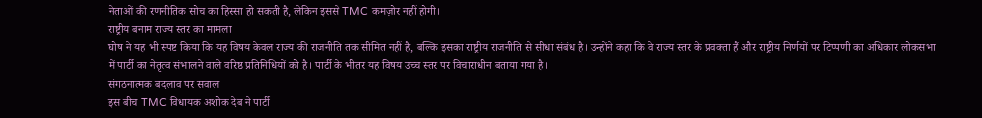नेताओं की रणनीतिक सोच का हिस्सा हो सकती है, लेकिन इससे TMC कमज़ोर नहीं होगी।
राष्ट्रीय बनाम राज्य स्तर का मामला
घोष ने यह भी स्पष्ट किया कि यह विषय केवल राज्य की राजनीति तक सीमित नहीं है, बल्कि इसका राष्ट्रीय राजनीति से सीधा संबंध है। उन्होंने कहा कि वे राज्य स्तर के प्रवक्ता हैं और राष्ट्रीय निर्णयों पर टिप्पणी का अधिकार लोकसभा में पार्टी का नेतृत्व संभालने वाले वरिष्ठ प्रतिनिधियों को है। पार्टी के भीतर यह विषय उच्च स्तर पर विचाराधीन बताया गया है।
संगठनात्मक बदलाव पर सवाल
इस बीच TMC विधायक अशोक देब ने पार्टी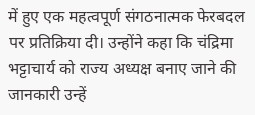में हुए एक महत्वपूर्ण संगठनात्मक फेरबदल पर प्रतिक्रिया दी। उन्होंने कहा कि चंद्रिमा भट्टाचार्य को राज्य अध्यक्ष बनाए जाने की जानकारी उन्हें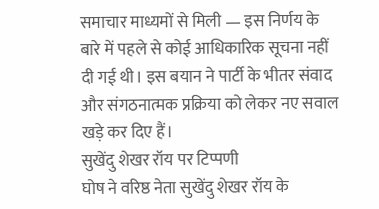समाचार माध्यमों से मिली — इस निर्णय के बारे में पहले से कोई आधिकारिक सूचना नहीं दी गई थी। इस बयान ने पार्टी के भीतर संवाद और संगठनात्मक प्रक्रिया को लेकर नए सवाल खड़े कर दिए हैं।
सुखेंदु शेखर रॉय पर टिप्पणी
घोष ने वरिष्ठ नेता सुखेंदु शेखर रॉय के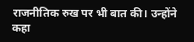राजनीतिक रुख पर भी बात की। उन्होंने कहा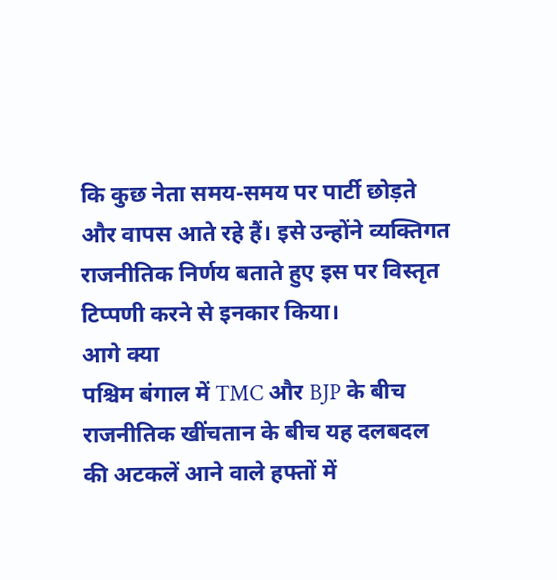कि कुछ नेता समय-समय पर पार्टी छोड़ते और वापस आते रहे हैं। इसे उन्होंने व्यक्तिगत राजनीतिक निर्णय बताते हुए इस पर विस्तृत टिप्पणी करने से इनकार किया।
आगे क्या
पश्चिम बंगाल में TMC और BJP के बीच राजनीतिक खींचतान के बीच यह दलबदल की अटकलें आने वाले हफ्तों में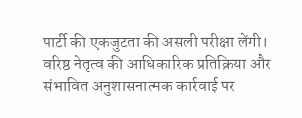पार्टी की एकजुटता की असली परीक्षा लेंगी। वरिष्ठ नेतृत्व की आधिकारिक प्रतिक्रिया और संभावित अनुशासनात्मक कार्रवाई पर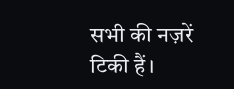सभी की नज़रें टिकी हैं।